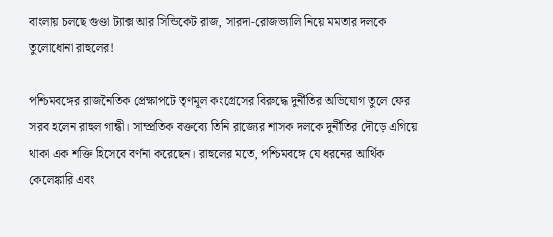বাংলায় চলছে গুণ্ডা ট্যাক্স আর সিন্ডিকেট রাজ, সারদা-রোজভ্যালি নিয়ে মমতার দলকে তুলোধোনা রাহুলের!

পশ্চিমবঙ্গের রাজনৈতিক প্রেক্ষাপটে তৃণমূল কংগ্রেসের বিরুদ্ধে দুর্নীতির অভিযোগ তুলে ফের সরব হলেন রাহুল গান্ধী। সাম্প্রতিক বক্তব্যে তিনি রাজ্যের শাসক দলকে দুর্নীতির দৌড়ে এগিয়ে থাকা এক শক্তি হিসেবে বর্ণনা করেছেন। রাহুলের মতে, পশ্চিমবঙ্গে যে ধরনের আর্থিক কেলেঙ্কারি এবং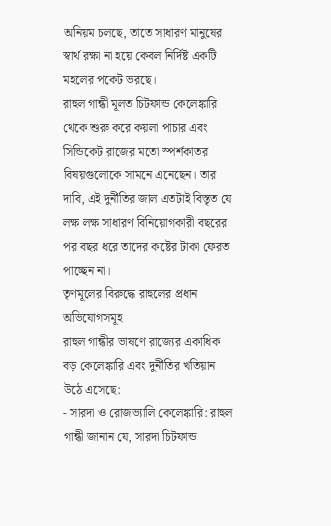অনিয়ম চলছে, তাতে সাধারণ মানুষের স্বার্থ রক্ষা না হয়ে কেবল নির্দিষ্ট একটি মহলের পকেট ভরছে।
রাহুল গান্ধী মূলত চিটফান্ড কেলেঙ্কারি থেকে শুরু করে কয়লা পাচার এবং সিন্ডিকেট রাজের মতো স্পর্শকাতর বিষয়গুলোকে সামনে এনেছেন। তার দাবি, এই দুর্নীতির জাল এতটাই বিস্তৃত যে লক্ষ লক্ষ সাধারণ বিনিয়োগকারী বছরের পর বছর ধরে তাদের কষ্টের টাকা ফেরত পাচ্ছেন না।
তৃণমূলের বিরুদ্ধে রাহুলের প্রধান অভিযোগসমূহ
রাহুল গান্ধীর ভাষণে রাজ্যের একাধিক বড় কেলেঙ্কারি এবং দুর্নীতির খতিয়ান উঠে এসেছে:
- সারদা ও রোজভ্যালি কেলেঙ্কারি: রাহুল গান্ধী জানান যে, সারদা চিটফান্ড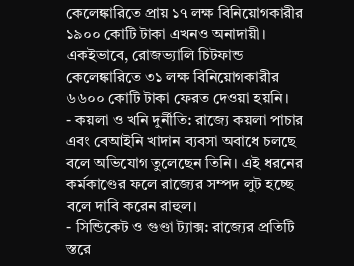কেলেঙ্কারিতে প্রায় ১৭ লক্ষ বিনিয়োগকারীর ১৯০০ কোটি টাকা এখনও অনাদায়ী। একইভাবে, রোজভ্যালি চিটফান্ড কেলেঙ্কারিতে ৩১ লক্ষ বিনিয়োগকারীর ৬৬০০ কোটি টাকা ফেরত দেওয়া হয়নি।
- কয়লা ও খনি দুর্নীতি: রাজ্যে কয়লা পাচার এবং বেআইনি খাদান ব্যবসা অবাধে চলছে বলে অভিযোগ তুলেছেন তিনি। এই ধরনের কর্মকাণ্ডের ফলে রাজ্যের সম্পদ লুট হচ্ছে বলে দাবি করেন রাহুল।
- সিন্ডিকেট ও গুণ্ডা ট্যাক্স: রাজ্যের প্রতিটি স্তরে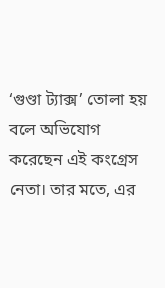‘গুণ্ডা ট্যাক্স’ তোলা হয় বলে অভিযোগ করেছেন এই কংগ্রেস নেতা। তার মতে, এর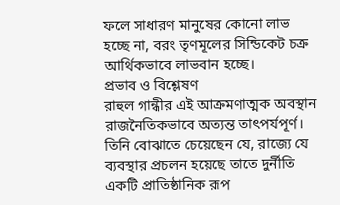ফলে সাধারণ মানুষের কোনো লাভ হচ্ছে না, বরং তৃণমূলের সিন্ডিকেট চক্র আর্থিকভাবে লাভবান হচ্ছে।
প্রভাব ও বিশ্লেষণ
রাহুল গান্ধীর এই আক্রমণাত্মক অবস্থান রাজনৈতিকভাবে অত্যন্ত তাৎপর্যপূর্ণ। তিনি বোঝাতে চেয়েছেন যে, রাজ্যে যে ব্যবস্থার প্রচলন হয়েছে তাতে দুর্নীতি একটি প্রাতিষ্ঠানিক রূপ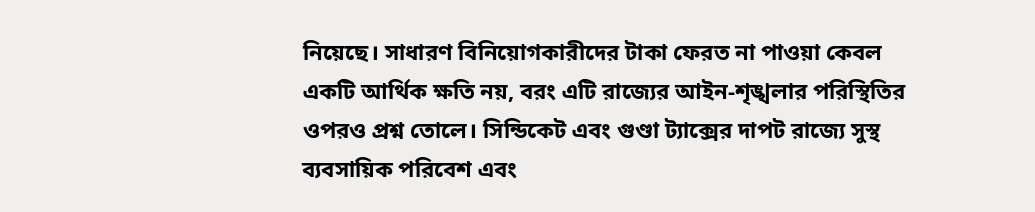নিয়েছে। সাধারণ বিনিয়োগকারীদের টাকা ফেরত না পাওয়া কেবল একটি আর্থিক ক্ষতি নয়, বরং এটি রাজ্যের আইন-শৃঙ্খলার পরিস্থিতির ওপরও প্রশ্ন তোলে। সিন্ডিকেট এবং গুণ্ডা ট্যাক্সের দাপট রাজ্যে সুস্থ ব্যবসায়িক পরিবেশ এবং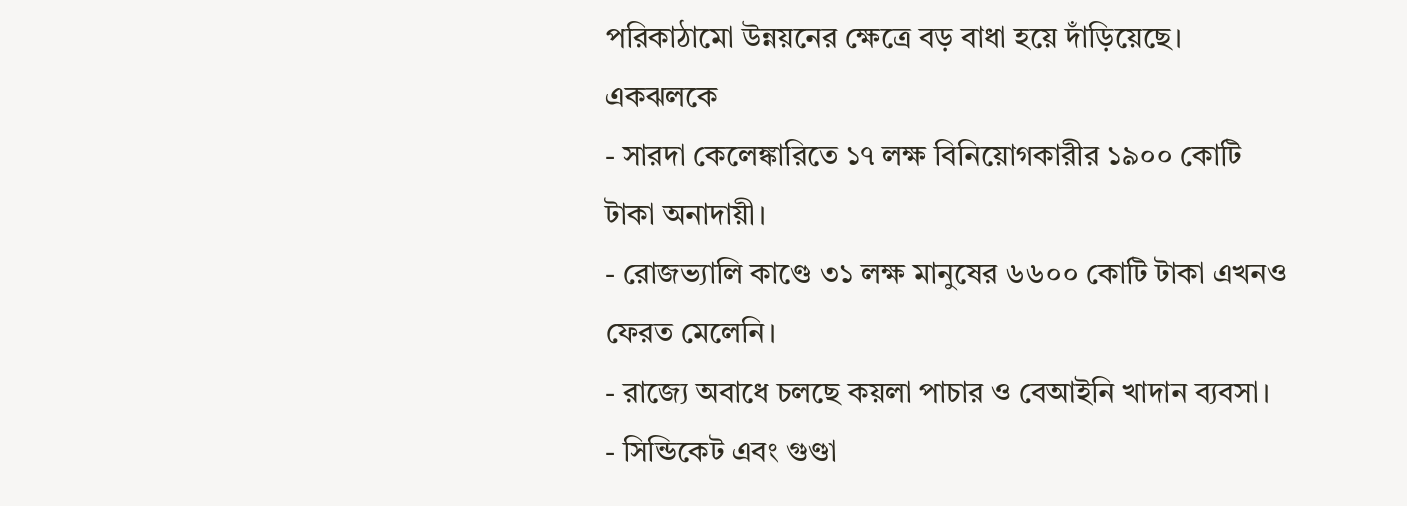পরিকাঠামো উন্নয়নের ক্ষেত্রে বড় বাধা হয়ে দাঁড়িয়েছে।
একঝলকে
- সারদা কেলেঙ্কারিতে ১৭ লক্ষ বিনিয়োগকারীর ১৯০০ কোটি টাকা অনাদায়ী।
- রোজভ্যালি কাণ্ডে ৩১ লক্ষ মানুষের ৬৬০০ কোটি টাকা এখনও ফেরত মেলেনি।
- রাজ্যে অবাধে চলছে কয়লা পাচার ও বেআইনি খাদান ব্যবসা।
- সিন্ডিকেট এবং গুণ্ডা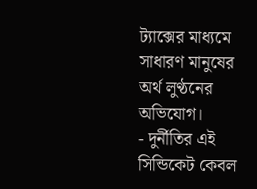ট্যাক্সের মাধ্যমে সাধারণ মানুষের অর্থ লুণ্ঠনের অভিযোগ।
- দুর্নীতির এই সিন্ডিকেট কেবল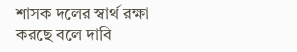শাসক দলের স্বার্থ রক্ষা করছে বলে দাবি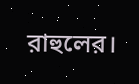রাহুলের।